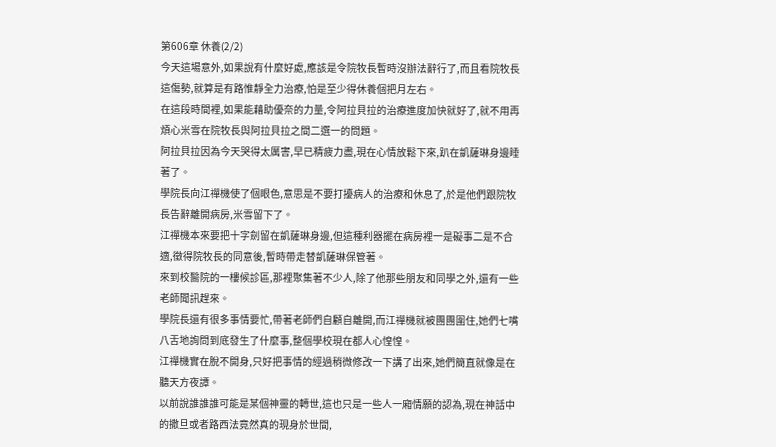第606章 休養(2/2)
今天這場意外,如果說有什麼好處,應該是令院牧長暫時沒辦法辭行了,而且看院牧長這傷勢,就算是有路惟靜全力治療,怕是至少得休養個把月左右。
在這段時間裡,如果能藉助優奈的力量,令阿拉貝拉的治療進度加快就好了,就不用再煩心米雪在院牧長與阿拉貝拉之間二選一的問題。
阿拉貝拉因為今天哭得太厲害,早已精疲力盡,現在心情放鬆下來,趴在凱薩琳身邊睡著了。
學院長向江禪機使了個眼色,意思是不要打擾病人的治療和休息了,於是他們跟院牧長告辭離開病房,米雪留下了。
江禪機本來要把十字劍留在凱薩琳身邊,但這種利器擺在病房裡一是礙事二是不合適,徵得院牧長的同意後,暫時帶走替凱薩琳保管著。
來到校醫院的一樓候診區,那裡聚集著不少人,除了他那些朋友和同學之外,還有一些老師聞訊趕來。
學院長還有很多事情要忙,帶著老師們自顧自離開,而江禪機就被團團圍住,她們七嘴八舌地詢問到底發生了什麼事,整個學校現在都人心惶惶。
江禪機實在脫不開身,只好把事情的經過稍微修改一下講了出來,她們簡直就像是在聽天方夜譚。
以前說誰誰誰可能是某個神靈的轉世,這也只是一些人一廂情願的認為,現在神話中的撒旦或者路西法竟然真的現身於世間,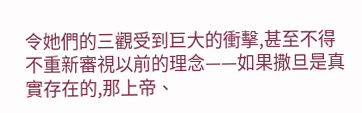令她們的三觀受到巨大的衝擊,甚至不得不重新審視以前的理念——如果撒旦是真實存在的,那上帝、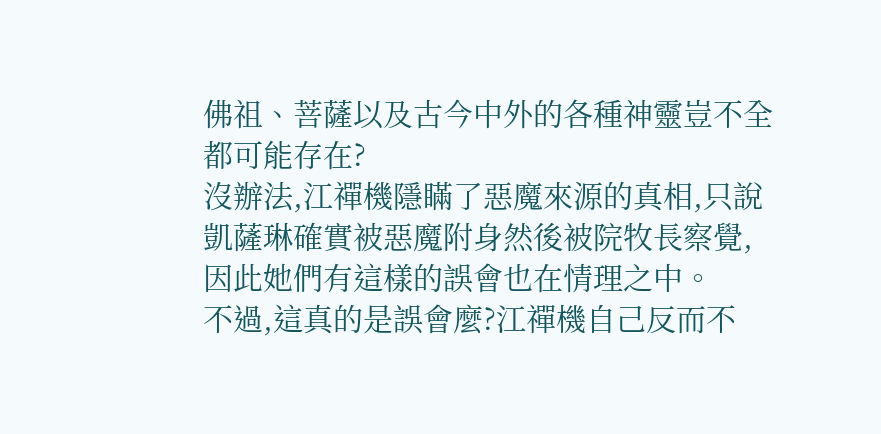佛祖、菩薩以及古今中外的各種神靈豈不全都可能存在?
沒辦法,江禪機隱瞞了惡魔來源的真相,只說凱薩琳確實被惡魔附身然後被院牧長察覺,因此她們有這樣的誤會也在情理之中。
不過,這真的是誤會麼?江禪機自己反而不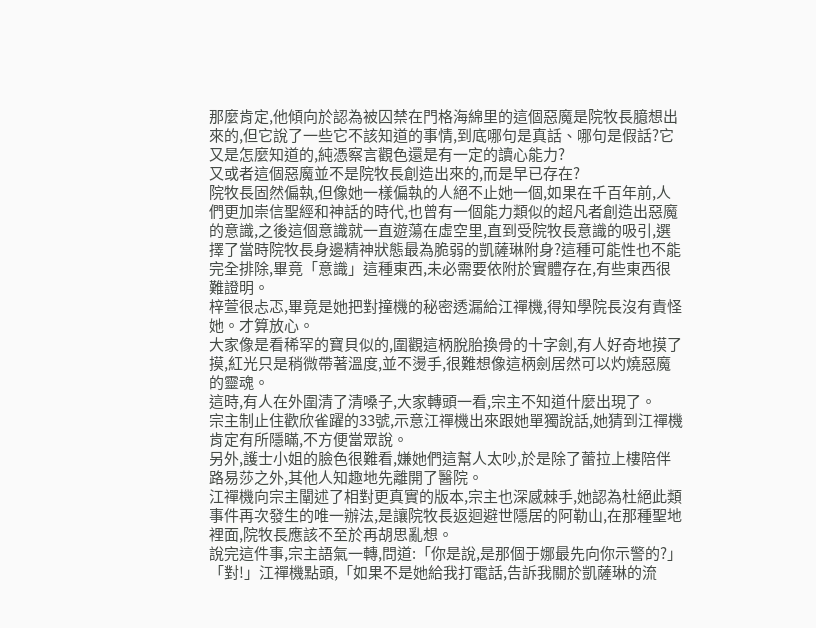那麼肯定,他傾向於認為被囚禁在門格海綿里的這個惡魔是院牧長臆想出來的,但它說了一些它不該知道的事情,到底哪句是真話、哪句是假話?它又是怎麼知道的,純憑察言觀色還是有一定的讀心能力?
又或者這個惡魔並不是院牧長創造出來的,而是早已存在?
院牧長固然偏執,但像她一樣偏執的人絕不止她一個,如果在千百年前,人們更加崇信聖經和神話的時代,也曾有一個能力類似的超凡者創造出惡魔的意識,之後這個意識就一直遊蕩在虛空里,直到受院牧長意識的吸引,選擇了當時院牧長身邊精神狀態最為脆弱的凱薩琳附身?這種可能性也不能完全排除,畢竟「意識」這種東西,未必需要依附於實體存在,有些東西很難證明。
梓萱很忐忑,畢竟是她把對撞機的秘密透漏給江禪機,得知學院長沒有責怪她。才算放心。
大家像是看稀罕的寶貝似的,圍觀這柄脫胎換骨的十字劍,有人好奇地摸了摸,紅光只是稍微帶著溫度,並不燙手,很難想像這柄劍居然可以灼燒惡魔的靈魂。
這時,有人在外圍清了清嗓子,大家轉頭一看,宗主不知道什麼出現了。
宗主制止住歡欣雀躍的33號,示意江禪機出來跟她單獨說話,她猜到江禪機肯定有所隱瞞,不方便當眾說。
另外,護士小姐的臉色很難看,嫌她們這幫人太吵,於是除了蕾拉上樓陪伴路易莎之外,其他人知趣地先離開了醫院。
江禪機向宗主闡述了相對更真實的版本,宗主也深感棘手,她認為杜絕此類事件再次發生的唯一辦法,是讓院牧長返迴避世隱居的阿勒山,在那種聖地裡面,院牧長應該不至於再胡思亂想。
說完這件事,宗主語氣一轉,問道:「你是說,是那個于娜最先向你示警的?」
「對!」江禪機點頭,「如果不是她給我打電話,告訴我關於凱薩琳的流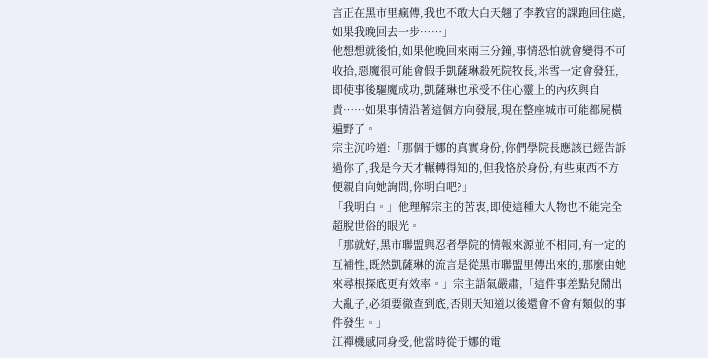言正在黑市里瘋傳,我也不敢大白天翹了李教官的課跑回住處,如果我晚回去一步……」
他想想就後怕,如果他晚回來兩三分鐘,事情恐怕就會變得不可收拾,惡魔很可能會假手凱薩琳殺死院牧長,米雪一定會發狂,即使事後驅魔成功,凱薩琳也承受不住心靈上的內疚與自責……如果事情沿著這個方向發展,現在整座城市可能都屍橫遍野了。
宗主沉吟道:「那個于娜的真實身份,你們學院長應該已經告訴過你了,我是今天才輾轉得知的,但我恪於身份,有些東西不方便親自向她詢問,你明白吧?」
「我明白。」他理解宗主的苦衷,即使這種大人物也不能完全超脫世俗的眼光。
「那就好,黑市聯盟與忍者學院的情報來源並不相同,有一定的互補性,既然凱薩琳的流言是從黑市聯盟里傳出來的,那麼由她來尋根探底更有效率。」宗主語氣嚴肅,「這件事差點兒鬧出大亂子,必須要徹查到底,否則天知道以後還會不會有類似的事件發生。」
江禪機感同身受,他當時從于娜的電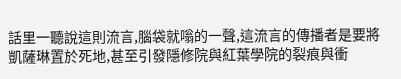話里一聽說這則流言,腦袋就嗡的一聲,這流言的傳播者是要將凱薩琳置於死地,甚至引發隱修院與紅葉學院的裂痕與衝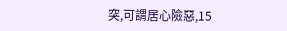突,可謂居心險惡,15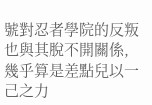號對忍者學院的反叛也與其脫不開關係,幾乎算是差點兒以一己之力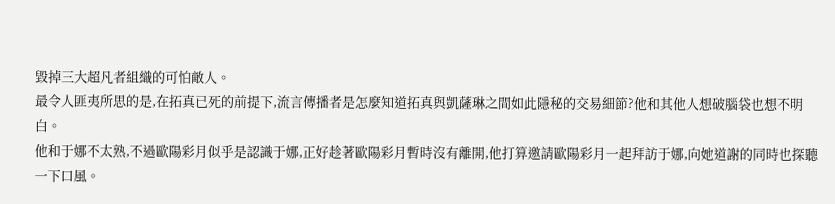毀掉三大超凡者組織的可怕敵人。
最令人匪夷所思的是,在拓真已死的前提下,流言傳播者是怎麼知道拓真與凱薩琳之間如此隱秘的交易細節?他和其他人想破腦袋也想不明白。
他和于娜不太熟,不過歐陽彩月似乎是認識于娜,正好趁著歐陽彩月暫時沒有離開,他打算邀請歐陽彩月一起拜訪于娜,向她道謝的同時也探聽一下口風。